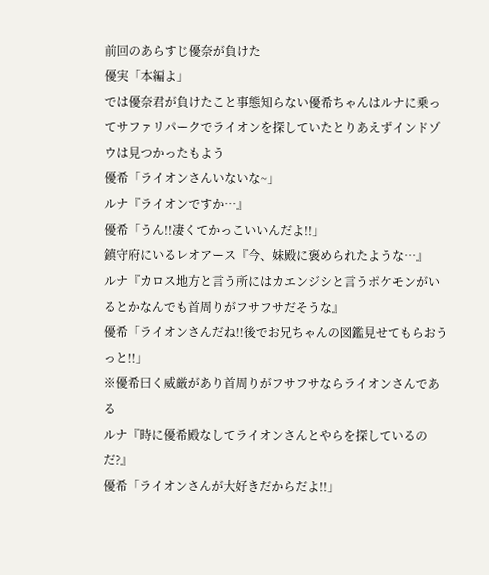前回のあらすじ優奈が負けた
優実「本編よ」
では優奈君が負けたこと事態知らない優希ちゃんはルナに乗ってサファリパークでライオンを探していたとりあえずインドゾウは見つかったもよう
優希「ライオンさんいないな~」
ルナ『ライオンですか…』
優希「うん!!凄くてかっこいいんだよ!!」
鎮守府にいるレオアース『今、妹殿に褒められたような…』
ルナ『カロス地方と言う所にはカエンジシと言うポケモンがいるとかなんでも首周りがフサフサだそうな』
優希「ライオンさんだね!!後でお兄ちゃんの図鑑見せてもらおうっと!!」
※優希曰く威厳があり首周りがフサフサならライオンさんである
ルナ『時に優希殿なしてライオンさんとやらを探しているのだ?』
優希「ライオンさんが大好きだからだよ!!」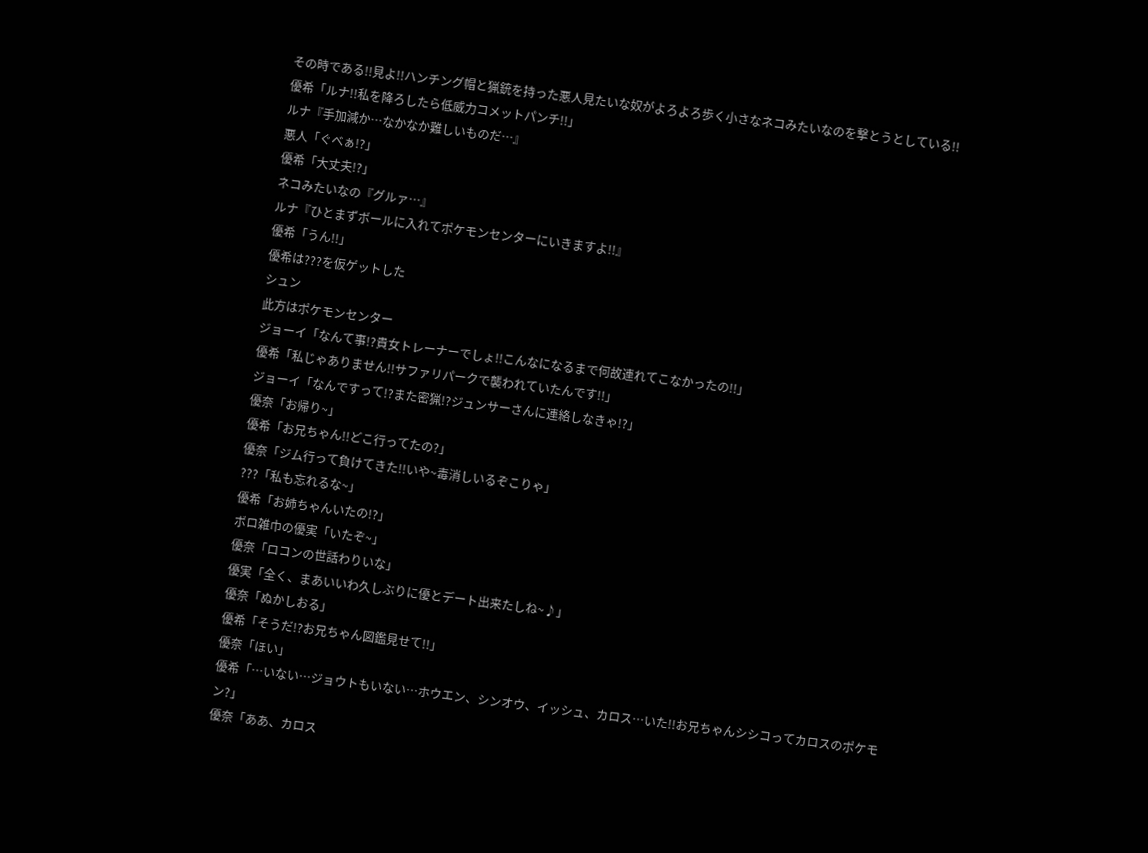その時である!!見よ!!ハンチング帽と猟銃を持った悪人見たいな奴がよろよろ歩く小さなネコみたいなのを撃とうとしている!!
優希「ルナ!!私を降ろしたら低威力コメットパンチ!!」
ルナ『手加減か…なかなか難しいものだ…』
悪人「ぐべぁ!?」
優希「大丈夫!?」
ネコみたいなの『グルァ…』
ルナ『ひとまずボールに入れてポケモンセンターにいきますよ!!』
優希「うん!!」
優希は???を仮ゲットした
シュン
此方はポケモンセンター
ジョーイ「なんて事!?貴女トレーナーでしょ!!こんなになるまで何故連れてこなかったの!!」
優希「私じゃありません!!サファリパークで襲われていたんです!!」
ジョーイ「なんですって!?また密猟!?ジュンサーさんに連絡しなきゃ!?」
優奈「お帰り~」
優希「お兄ちゃん!!どこ行ってたの?」
優奈「ジム行って負けてきた!!いや~毒消しいるぞこりゃ」
???「私も忘れるな~」
優希「お姉ちゃんいたの!?」
ボロ雑巾の優実「いたぞ~」
優奈「ロコンの世話わりいな」
優実「全く、まあいいわ久しぶりに優とデート出来たしね~♪」
優奈「ぬかしおる」
優希「そうだ!?お兄ちゃん図鑑見せて!!」
優奈「ほい」
優希「…いない…ジョウトもいない…ホウエン、シンオウ、イッシュ、カロス…いた!!お兄ちゃんシシコってカロスのポケモン?」
優奈「ああ、カロス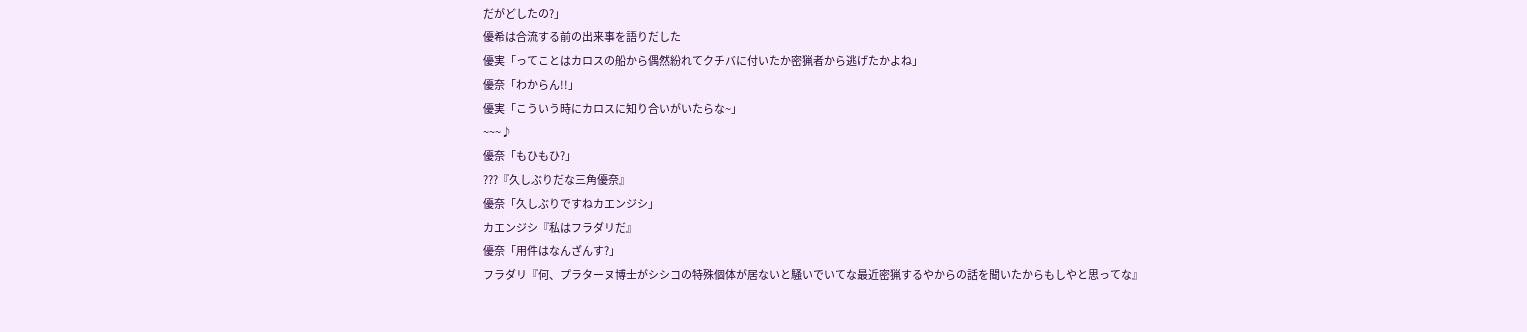だがどしたの?」
優希は合流する前の出来事を語りだした
優実「ってことはカロスの船から偶然紛れてクチバに付いたか密猟者から逃げたかよね」
優奈「わからん!!」
優実「こういう時にカロスに知り合いがいたらな~」
~~~♪
優奈「もひもひ?」
???『久しぶりだな三角優奈』
優奈「久しぶりですねカエンジシ」
カエンジシ『私はフラダリだ』
優奈「用件はなんざんす?」
フラダリ『何、プラターヌ博士がシシコの特殊個体が居ないと騒いでいてな最近密猟するやからの話を聞いたからもしやと思ってな』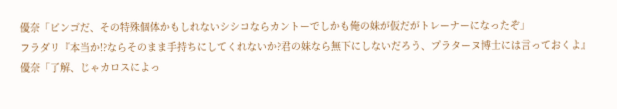優奈「ビンゴだ、その特殊個体かもしれないシシコならカントーでしかも俺の妹が仮だがトレーナーになったぞ」
フラダリ『本当か!?ならそのまま手持ちにしてくれないか?君の妹なら無下にしないだろう、プラターヌ博士には言っておくよ』
優奈「了解、じゃカロスによっ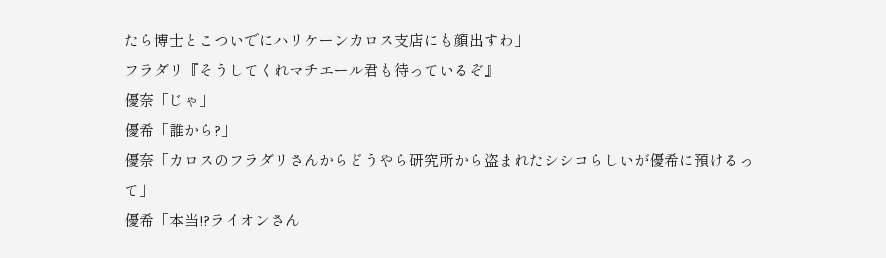たら博士とこついでにハリケーンカロス支店にも顔出すわ」
フラダリ『そうしてくれマチエール君も待っているぞ』
優奈「じゃ」
優希「誰から?」
優奈「カロスのフラダリさんからどうやら研究所から盗まれたシシコらしいが優希に預けるって」
優希「本当!?ライオンさん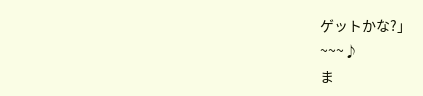ゲットかな?」
~~~♪
ま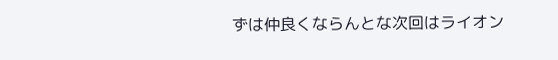ずは仲良くならんとな次回はライオン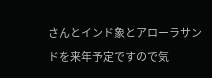さんとインド象とアローラサンドを来年予定ですので気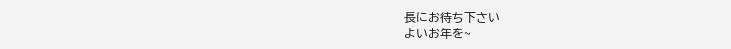長にお待ち下さい
よいお年を~